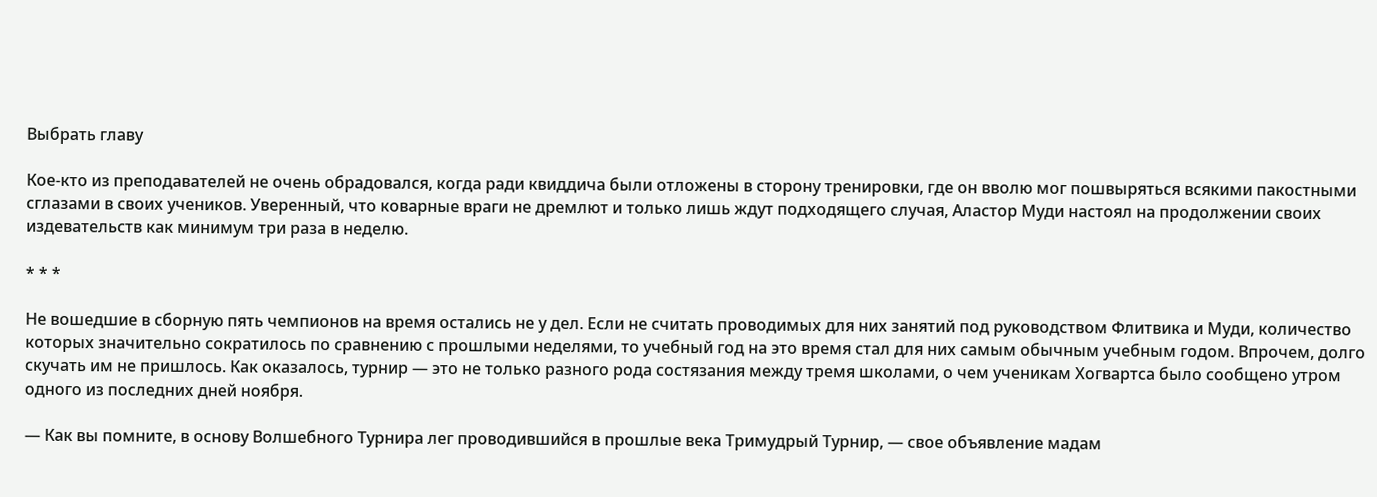Выбрать главу

Кое-кто из преподавателей не очень обрадовался, когда ради квиддича были отложены в сторону тренировки, где он вволю мог пошвыряться всякими пакостными сглазами в своих учеников. Уверенный, что коварные враги не дремлют и только лишь ждут подходящего случая, Аластор Муди настоял на продолжении своих издевательств как минимум три раза в неделю.

* * *

Не вошедшие в сборную пять чемпионов на время остались не у дел. Если не считать проводимых для них занятий под руководством Флитвика и Муди, количество которых значительно сократилось по сравнению с прошлыми неделями, то учебный год на это время стал для них самым обычным учебным годом. Впрочем, долго скучать им не пришлось. Как оказалось, турнир — это не только разного рода состязания между тремя школами, о чем ученикам Хогвартса было сообщено утром одного из последних дней ноября.

— Как вы помните, в основу Волшебного Турнира лег проводившийся в прошлые века Тримудрый Турнир, — свое объявление мадам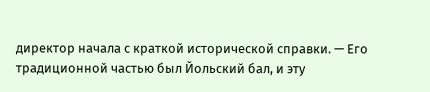директор начала с краткой исторической справки. — Его традиционной частью был Йольский бал, и эту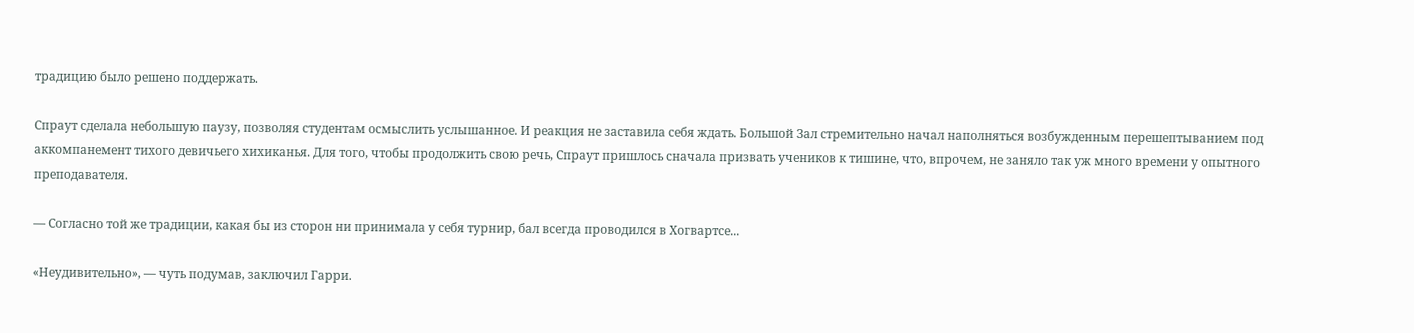традицию было решено поддержать.

Спраут сделала небольшую паузу, позволяя студентам осмыслить услышанное. И реакция не заставила себя ждать. Большой Зал стремительно начал наполняться возбужденным перешептыванием под аккомпанемент тихого девичьего хихиканья. Для того, чтобы продолжить свою речь, Спраут пришлось сначала призвать учеников к тишине, что, впрочем, не заняло так уж много времени у опытного преподавателя.

— Согласно той же традиции, какая бы из сторон ни принимала у себя турнир, бал всегда проводился в Хогвартсе...

«Неудивительно», — чуть подумав, заключил Гарри.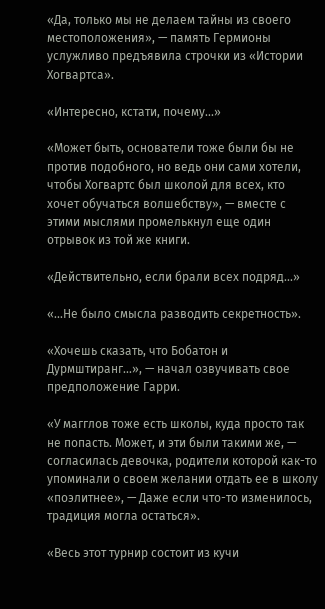«Да, только мы не делаем тайны из своего местоположения», — память Гермионы услужливо предъявила строчки из «Истории Хогвартса».

«Интересно, кстати, почему...»

«Может быть, основатели тоже были бы не против подобного, но ведь они сами хотели, чтобы Хогвартс был школой для всех, кто хочет обучаться волшебству», — вместе с этими мыслями промелькнул еще один отрывок из той же книги.

«Действительно, если брали всех подряд...»

«...Не было смысла разводить секретность».

«Хочешь сказать, что Бобатон и Дурмштиранг...», — начал озвучивать свое предположение Гарри.

«У магглов тоже есть школы, куда просто так не попасть. Может, и эти были такими же, — согласилась девочка, родители которой как-то упоминали о своем желании отдать ее в школу «поэлитнее», — Даже если что-то изменилось, традиция могла остаться».

«Весь этот турнир состоит из кучи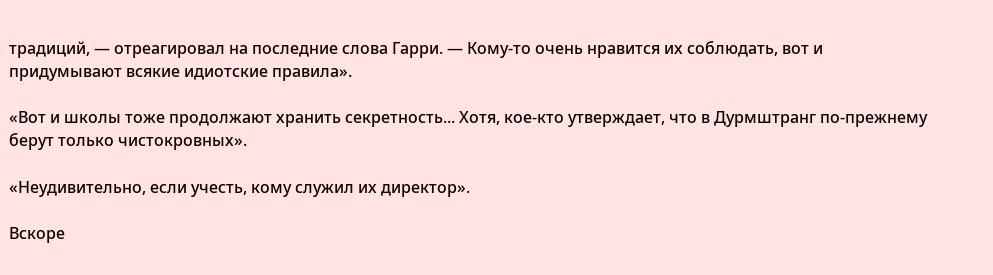традиций, — отреагировал на последние слова Гарри. — Кому-то очень нравится их соблюдать, вот и придумывают всякие идиотские правила».

«Вот и школы тоже продолжают хранить секретность... Хотя, кое-кто утверждает, что в Дурмштранг по-прежнему берут только чистокровных».

«Неудивительно, если учесть, кому служил их директор».

Вскоре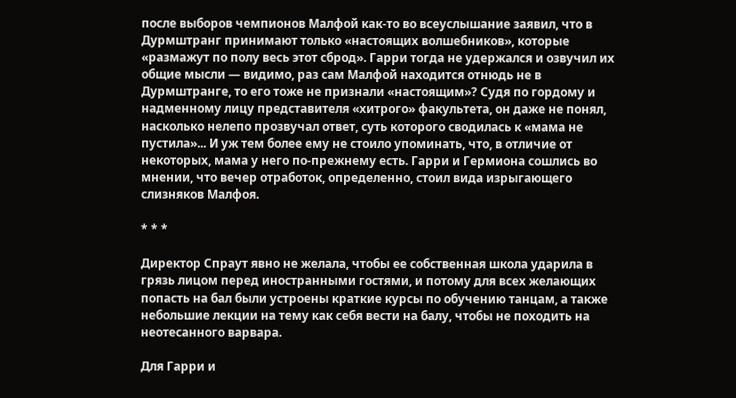после выборов чемпионов Малфой как-то во всеуслышание заявил, что в Дурмштранг принимают только «настоящих волшебников», которые «размажут по полу весь этот сброд». Гарри тогда не удержался и озвучил их общие мысли — видимо, раз сам Малфой находится отнюдь не в Дурмштранге, то его тоже не признали «настоящим»? Судя по гордому и надменному лицу представителя «хитрого» факультета, он даже не понял, насколько нелепо прозвучал ответ, суть которого сводилась к «мама не пустила»... И уж тем более ему не стоило упоминать, что, в отличие от некоторых, мама у него по-прежнему есть. Гарри и Гермиона сошлись во мнении, что вечер отработок, определенно, стоил вида изрыгающего слизняков Малфоя.

* * *

Директор Спраут явно не желала, чтобы ее собственная школа ударила в грязь лицом перед иностранными гостями, и потому для всех желающих попасть на бал были устроены краткие курсы по обучению танцам, а также небольшие лекции на тему как себя вести на балу, чтобы не походить на неотесанного варвара.

Для Гарри и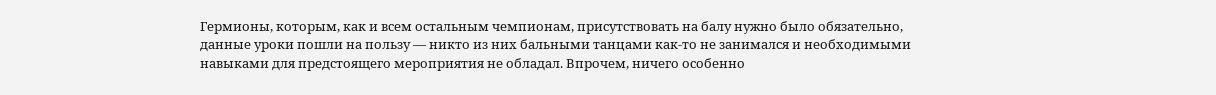Гермионы, которым, как и всем остальным чемпионам, присутствовать на балу нужно было обязательно, данные уроки пошли на пользу — никто из них бальными танцами как-то не занимался и необходимыми навыками для предстоящего мероприятия не обладал. Впрочем, ничего особенно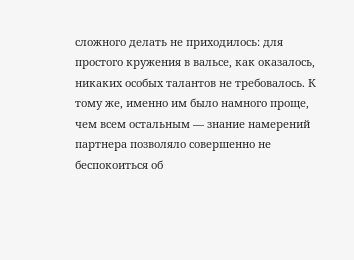сложного делать не приходилось: для простого кружения в вальсе, как оказалось, никаких особых талантов не требовалось. К тому же, именно им было намного проще, чем всем остальным — знание намерений партнера позволяло совершенно не беспокоиться об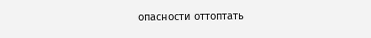опасности оттоптать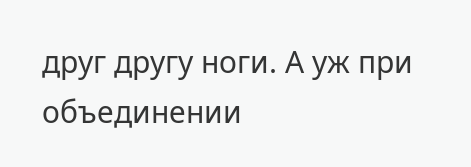друг другу ноги. А уж при объединении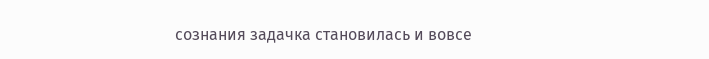сознания задачка становилась и вовсе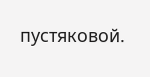пустяковой.